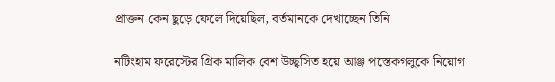প্রাক্তন কেন ছুড়ে ফেলে দিয়েছিল, বর্তমানকে দেখাচ্ছেন তিনি

নটিংহাম ফরেস্টের গ্রিক মালিক বেশ উচ্ছ্বসিত হয়ে আঞ্জ পস্তেকগলুকে নিয়োগ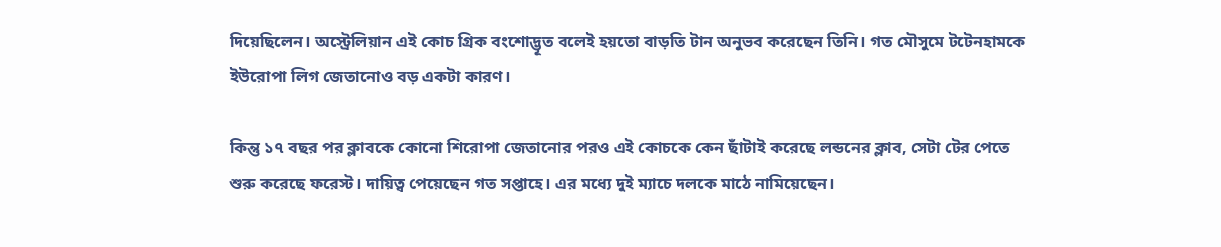দিয়েছিলেন। অস্ট্রেলিয়ান এই কোচ গ্রিক বংশোদ্ভূত বলেই হয়তো বাড়তি টান অনুভব করেছেন তিনি। গত মৌসুমে টটেনহামকে ইউরোপা লিগ জেতানোও বড় একটা কারণ।

কিন্তু ১৭ বছর পর ক্লাবকে কোনো শিরোপা জেতানোর পরও এই কোচকে কেন ছাঁটাই করেছে লন্ডনের ক্লাব, সেটা টের পেতে শুরু করেছে ফরেস্ট। দায়িত্ব পেয়েছেন গত সপ্তাহে। এর মধ্যে দুই ম্যাচে দলকে মাঠে নামিয়েছেন।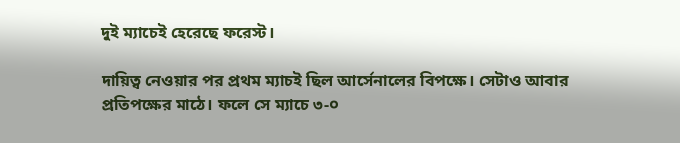দুই ম্যাচেই হেরেছে ফরেস্ট।

দায়িত্ব নেওয়ার পর প্রথম ম্যাচই ছিল আর্সেনালের বিপক্ষে। সেটাও আবার প্রতিপক্ষের মাঠে। ফলে সে ম্যাচে ৩-০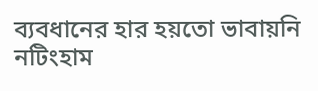ব্যবধানের হার হয়তো ভাবায়নি নটিংহাম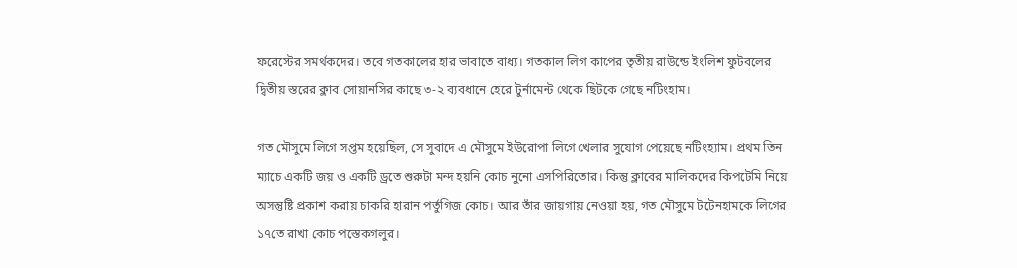ফরেস্টের সমর্থকদের। তবে গতকালের হার ভাবাতে বাধ্য। গতকাল লিগ কাপের তৃতীয় রাউন্ডে ইংলিশ ফুটবলের দ্বিতীয় স্তরের ক্লাব সোয়ানসির কাছে ৩-২ ব্যবধানে হেরে টুর্নামেন্ট থেকে ছিটকে গেছে নটিংহাম।

গত মৌসুমে লিগে সপ্তম হয়েছিল, সে সুবাদে এ মৌসুমে ইউরোপা লিগে খেলার সুযোগ পেয়েছে নটিংহ্যাম। প্রথম তিন ম্যাচে একটি জয় ও একটি ড্রতে শুরুটা মন্দ হয়নি কোচ নুনো এসপিরিতোর। কিন্তু ক্লাবের মালিকদের কিপটেমি নিয়ে অসন্তুষ্টি প্রকাশ করায় চাকরি হারান পর্তুগিজ কোচ। আর তাঁর জায়গায় নেওয়া হয়, গত মৌসুমে টটেনহামকে লিগের ১৭তে রাখা কোচ পস্তেকগলুর।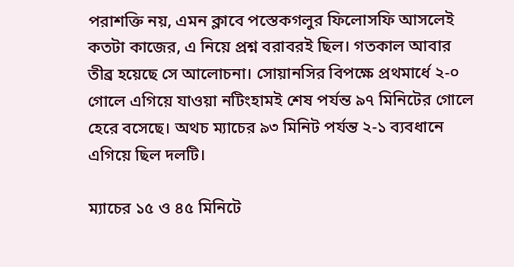পরাশক্তি নয়, এমন ক্লাবে পস্তেকগলুর ফিলোসফি আসলেই কতটা কাজের, এ নিয়ে প্রশ্ন বরাবরই ছিল। গতকাল আবার তীব্র হয়েছে সে আলোচনা। সোয়ানসির বিপক্ষে প্রথমার্ধে ২-০ গোলে এগিয়ে যাওয়া নটিংহামই শেষ পর্যন্ত ৯৭ মিনিটের গোলে হেরে বসেছে। অথচ ম্যাচের ৯৩ মিনিট পর্যন্ত ২-১ ব্যবধানে এগিয়ে ছিল দলটি।

ম্যাচের ১৫ ও ৪৫ মিনিটে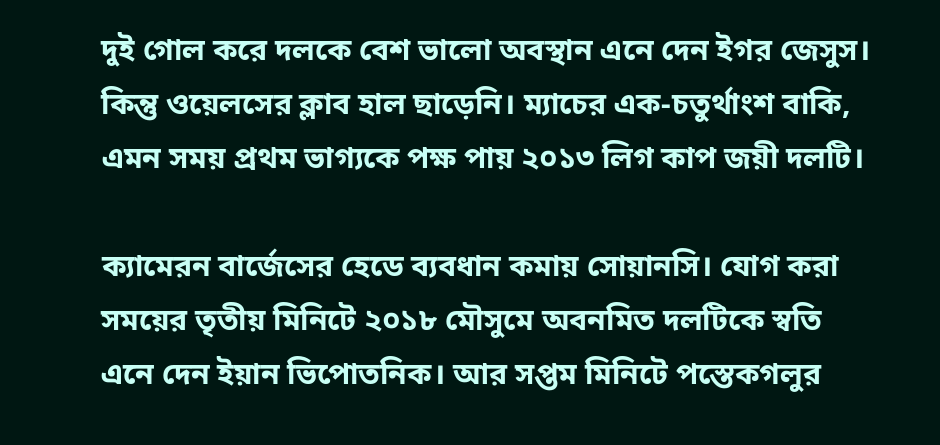দুই গোল করে দলকে বেশ ভালো অবস্থান এনে দেন ইগর জেসুস। কিন্তু ওয়েলসের ক্লাব হাল ছাড়েনি। ম্যাচের এক-চতুর্থাংশ বাকি, এমন সময় প্রথম ভাগ্যকে পক্ষ পায় ২০১৩ লিগ কাপ জয়ী দলটি।

ক্যামেরন বার্জেসের হেডে ব্যবধান কমায় সোয়ানসি। যোগ করা সময়ের তৃতীয় মিনিটে ২০১৮ মৌসুমে অবনমিত দলটিকে স্বতি এনে দেন ইয়ান ভিপোতনিক। আর সপ্তম মিনিটে পস্তেকগলুর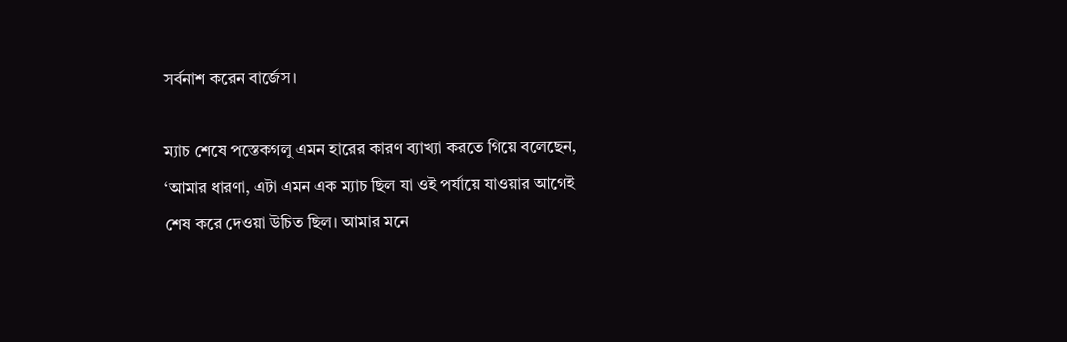সর্বনাশ করেন বার্জেস।

ম্যাচ শেষে পস্তেকগলু এমন হারের কারণ ব্যাখ্যা করতে গিয়ে বলেছেন, ‘আমার ধারণা, এটা এমন এক ম্যাচ ছিল যা ওই পর্যায়ে যাওয়ার আগেই শেষ করে দেওয়া উচিত ছিল। আমার মনে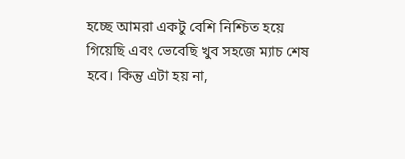হচ্ছে আমরা একটু বেশি নিশ্চিত হয়ে গিয়েছি এবং ভেবেছি খুব সহজে ম্যাচ শেষ হবে। কিন্তু এটা হয় না,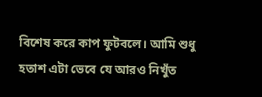বিশেষ করে কাপ ফুটবলে। আমি শুধু হতাশ এটা ভেবে যে আরও নিখুঁত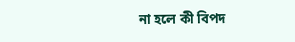না হলে কী বিপদ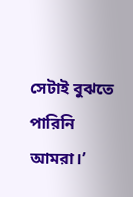সেটাই বুঝতে পারিনি আমরা।’